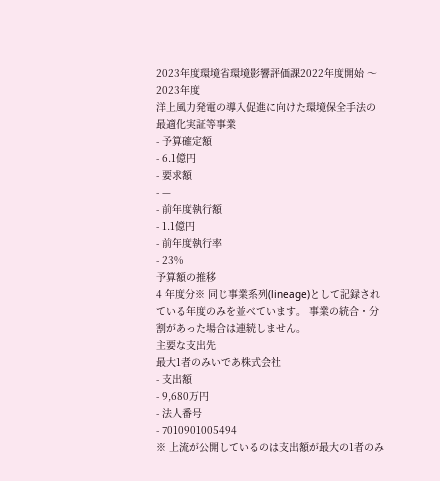2023年度環境省環境影響評価課2022年度開始 〜 2023年度
洋上風力発電の導入促進に向けた環境保全手法の最適化実証等事業
- 予算確定額
- 6.1億円
- 要求額
- —
- 前年度執行額
- 1.1億円
- 前年度執行率
- 23%
予算額の推移
4 年度分※ 同じ事業系列(lineage)として記録されている年度のみを並べています。 事業の統合・分割があった場合は連続しません。
主要な支出先
最大1者のみいであ株式会社
- 支出額
- 9,680万円
- 法人番号
- 7010901005494
※ 上流が公開しているのは支出額が最大の1者のみ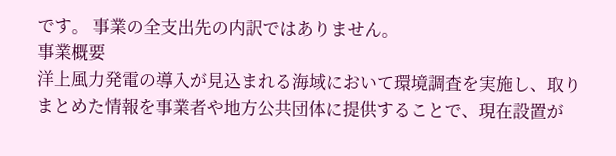です。 事業の全支出先の内訳ではありません。
事業概要
洋上風力発電の導入が見込まれる海域において環境調査を実施し、取りまとめた情報を事業者や地方公共団体に提供することで、現在設置が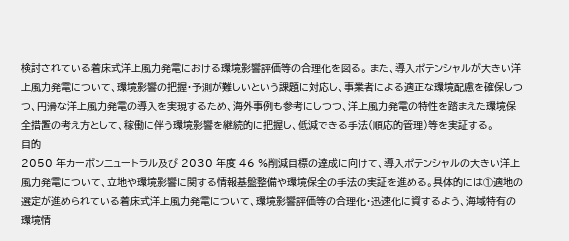検討されている着床式洋上風力発電における環境影響評価等の合理化を図る。 また、導入ポテンシャルが大きい洋上風力発電について、環境影響の把握・予測が難しいという課題に対応し、事業者による適正な環境配慮を確保しつつ、円滑な洋上風力発電の導入を実現するため、海外事例も参考にしつつ、洋上風力発電の特性を踏まえた環境保全措置の考え方として、稼働に伴う環境影響を継続的に把握し、低減できる手法(順応的管理)等を実証する。
目的
2050 年カーボンニュートラル及び 2030 年度 46 %削減目標の達成に向けて、導入ポテンシャルの大きい洋上風力発電について、立地や環境影響に関する情報基盤整備や環境保全の手法の実証を進める。具体的には①適地の選定が進められている着床式洋上風力発電について、環境影響評価等の合理化・迅速化に資するよう、海域特有の環境情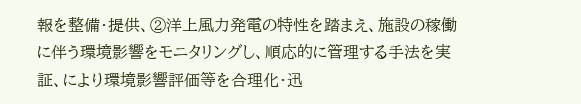報を整備・提供、②洋上風力発電の特性を踏まえ、施設の稼働に伴う環境影響をモニタリングし、順応的に管理する手法を実証、により環境影響評価等を合理化・迅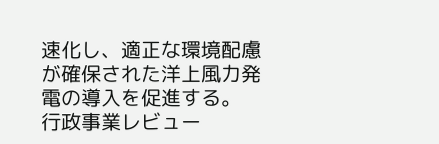速化し、適正な環境配慮が確保された洋上風力発電の導入を促進する。
行政事業レビュー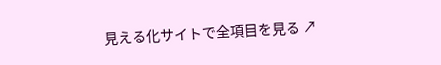見える化サイトで全項目を見る ↗